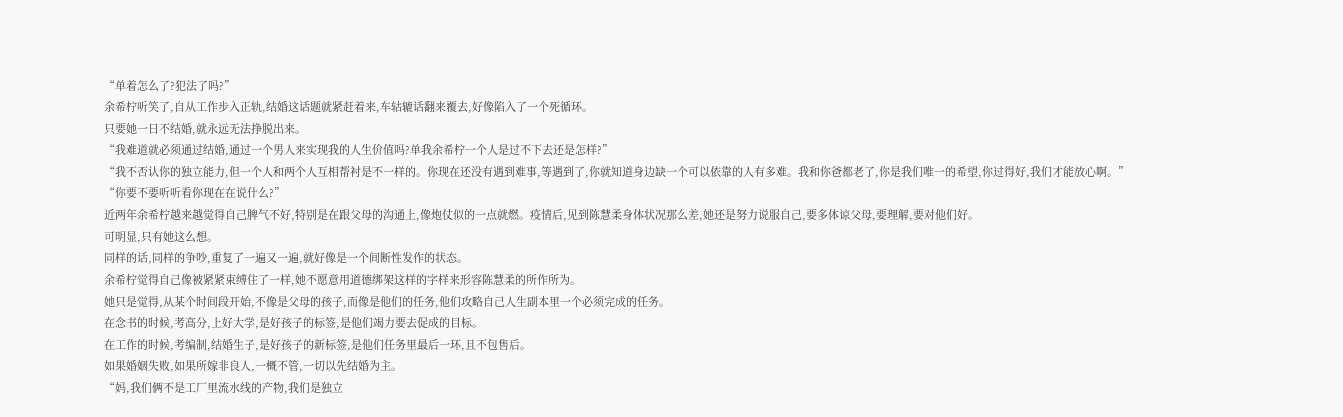“单着怎么了?犯法了吗?”
余希柠听笑了,自从工作步入正轨,结婚这话题就紧赶着来,车轱辘话翻来覆去,好像陷入了一个死循环。
只要她一日不结婚,就永远无法挣脱出来。
“我难道就必须通过结婚,通过一个男人来实现我的人生价值吗?单我余希柠一个人是过不下去还是怎样?”
“我不否认你的独立能力,但一个人和两个人互相帮衬是不一样的。你现在还没有遇到难事,等遇到了,你就知道身边缺一个可以依靠的人有多难。我和你爸都老了,你是我们唯一的希望,你过得好,我们才能放心啊。”
“你要不要听听看你现在在说什么?”
近两年余希柠越来越觉得自己脾气不好,特别是在跟父母的沟通上,像炮仗似的一点就燃。疫情后,见到陈慧柔身体状况那么差,她还是努力说服自己,要多体谅父母,要理解,要对他们好。
可明显,只有她这么想。
同样的话,同样的争吵,重复了一遍又一遍,就好像是一个间断性发作的状态。
余希柠觉得自己像被紧紧束缚住了一样,她不愿意用道德绑架这样的字样来形容陈慧柔的所作所为。
她只是觉得,从某个时间段开始,不像是父母的孩子,而像是他们的任务,他们攻略自己人生副本里一个必须完成的任务。
在念书的时候,考高分,上好大学,是好孩子的标签,是他们竭力要去促成的目标。
在工作的时候,考编制,结婚生子,是好孩子的新标签,是他们任务里最后一环,且不包售后。
如果婚姻失败,如果所嫁非良人,一概不管,一切以先结婚为主。
“妈,我们俩不是工厂里流水线的产物,我们是独立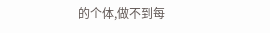的个体,做不到每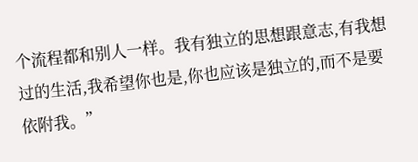个流程都和别人一样。我有独立的思想跟意志,有我想过的生活,我希望你也是,你也应该是独立的,而不是要依附我。”